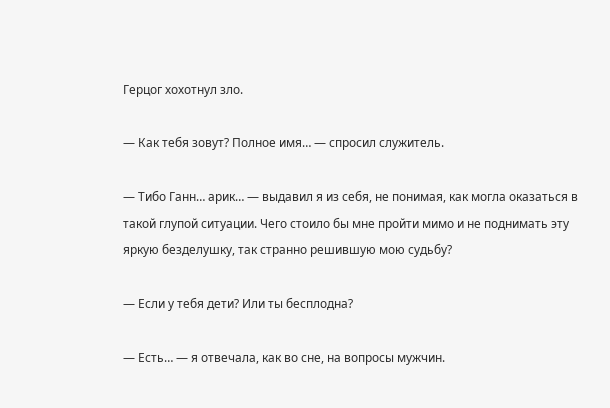Герцог хохотнул зло.

— Как тебя зовут? Полное имя… — спросил служитель.

— Тибо Ганн… арик… — выдавил я из себя, не понимая, как могла оказаться в такой глупой ситуации. Чего стоило бы мне пройти мимо и не поднимать эту яркую безделушку, так странно решившую мою судьбу?

— Если у тебя дети? Или ты бесплодна?

— Есть… — я отвечала, как во сне, на вопросы мужчин.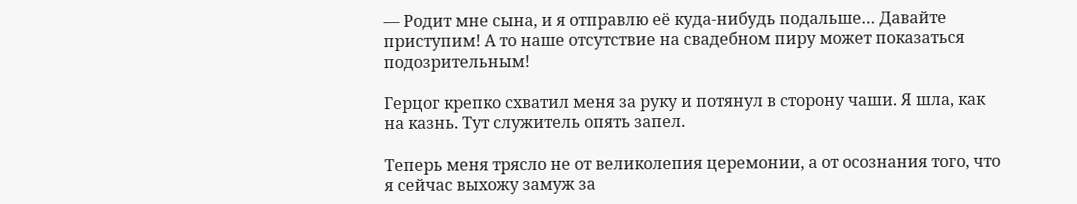— Родит мне сына, и я отправлю её куда-нибудь подальше… Давайте приступим! А то наше отсутствие на свадебном пиру может показаться подозрительным!

Герцог крепко схватил меня за руку и потянул в сторону чаши. Я шла, как на казнь. Тут служитель опять запел.

Теперь меня трясло не от великолепия церемонии, а от осознания того, что я сейчас выхожу замуж за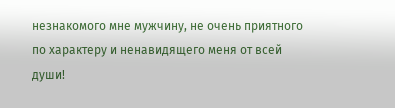незнакомого мне мужчину, не очень приятного по характеру и ненавидящего меня от всей души!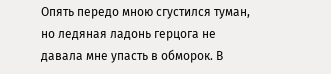Опять передо мною сгустился туман, но ледяная ладонь герцога не давала мне упасть в обморок. В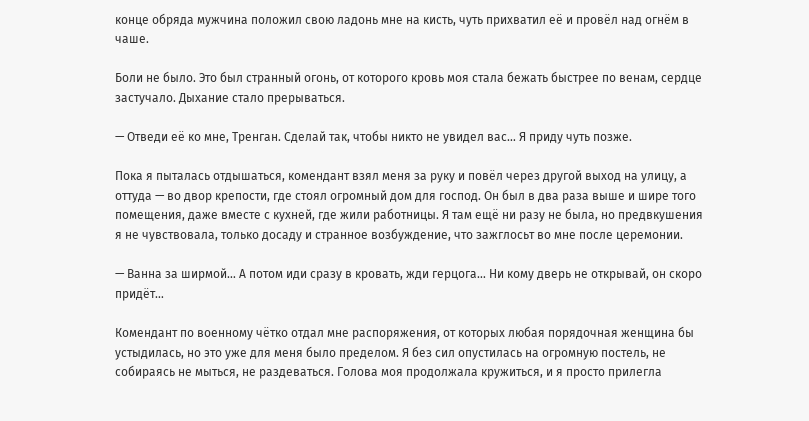конце обряда мужчина положил свою ладонь мне на кисть, чуть прихватил её и провёл над огнём в чаше.

Боли не было. Это был странный огонь, от которого кровь моя стала бежать быстрее по венам, сердце застучало. Дыхание стало прерываться.

— Отведи её ко мне, Тренган. Сделай так, чтобы никто не увидел вас… Я приду чуть позже.

Пока я пыталась отдышаться, комендант взял меня за руку и повёл через другой выход на улицу, а оттуда — во двор крепости, где стоял огромный дом для господ. Он был в два раза выше и шире того помещения, даже вместе с кухней, где жили работницы. Я там ещё ни разу не была, но предвкушения я не чувствовала, только досаду и странное возбуждение, что зажглосьт во мне после церемонии.

— Ванна за ширмой… А потом иди сразу в кровать, жди герцога… Ни кому дверь не открывай, он скоро придёт…

Комендант по военному чётко отдал мне распоряжения, от которых любая порядочная женщина бы устыдилась, но это уже для меня было пределом. Я без сил опустилась на огромную постель, не собираясь не мыться, не раздеваться. Голова моя продолжала кружиться, и я просто прилегла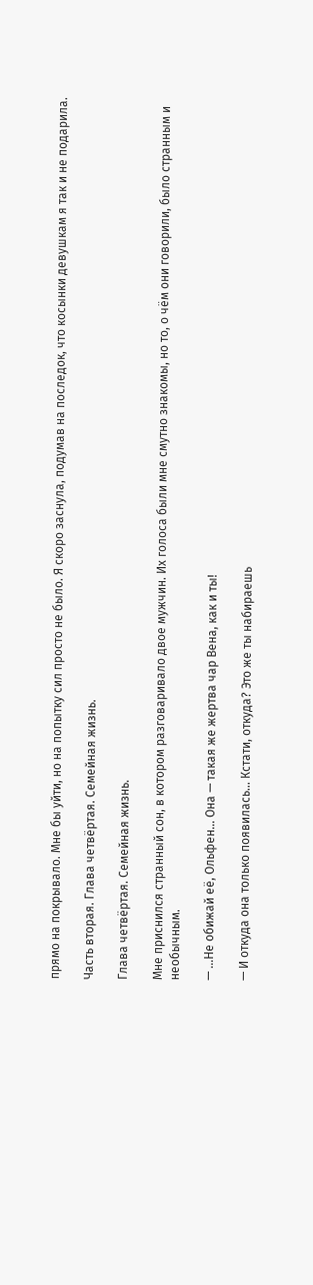прямо на покрывало. Мне бы уйти, но на попытку сил просто не было. Я скоро заснула, подумав на последок, что косынки девушкам я так и не подарила.

Часть вторая. Глава четвёртая. Семейная жизнь.

Глава четвёртая. Семейная жизнь.

Мне приснился странный сон, в котором разговаривало двое мужчин. Их голоса были мне смутно знакомы, но то, о чём они говорили, было странным и необычным.

— …Не обижай её, Ольфен… Она — такая же жертва чар Вена, как и ты!

— И откуда она только появилась… Кстати, откуда? Это же ты набираешь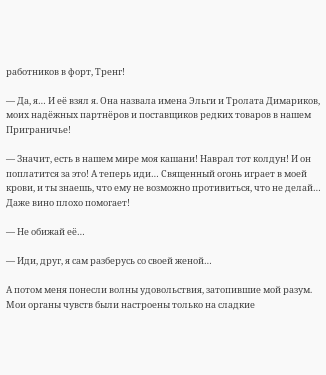работников в форт, Тренг!

— Да, я… И её взял я. Она назвала имена Эльги и Тролата Димариков, моих надёжных партнёров и поставщиков редких товаров в нашем Приграничье!

— Значит, есть в нашем мире моя кашани! Наврал тот колдун! И он поплатится за это! А теперь иди… Священный огонь играет в моей крови, и ты знаешь, что ему не возможно противиться, что не делай… Даже вино плохо помогает!

— Не обижай её…

— Иди, друг, я сам разберусь со своей женой…

А потом меня понесли волны удовольствия, затопившие мой разум. Мои органы чувств были настроены только на сладкие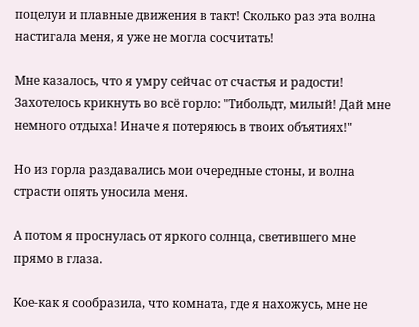поцелуи и плавные движения в такт! Сколько раз эта волна настигала меня, я уже не могла сосчитать!

Мне казалось, что я умру сейчас от счастья и радости! Захотелось крикнуть во всё горло: "Тибольдт, милый! Дай мне немного отдыха! Иначе я потеряюсь в твоих объятиях!"

Но из горла раздавались мои очередные стоны, и волна страсти опять уносила меня.

А потом я проснулась от яркого солнца, светившего мне прямо в глаза.

Кое-как я сообразила, что комната, где я нахожусь, мне не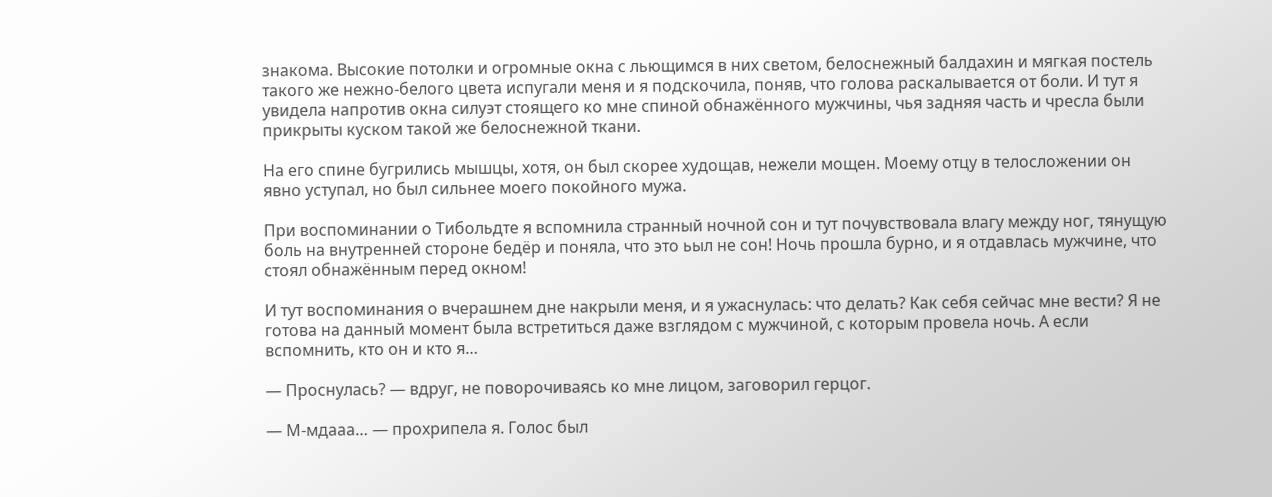знакома. Высокие потолки и огромные окна с льющимся в них светом, белоснежный балдахин и мягкая постель такого же нежно-белого цвета испугали меня и я подскочила, поняв, что голова раскалывается от боли. И тут я увидела напротив окна силуэт стоящего ко мне спиной обнажённого мужчины, чья задняя часть и чресла были прикрыты куском такой же белоснежной ткани.

На его спине бугрились мышцы, хотя, он был скорее худощав, нежели мощен. Моему отцу в телосложении он явно уступал, но был сильнее моего покойного мужа.

При воспоминании о Тибольдте я вспомнила странный ночной сон и тут почувствовала влагу между ног, тянущую боль на внутренней стороне бедёр и поняла, что это ьыл не сон! Ночь прошла бурно, и я отдавлась мужчине, что стоял обнажённым перед окном!

И тут воспоминания о вчерашнем дне накрыли меня, и я ужаснулась: что делать? Как себя сейчас мне вести? Я не готова на данный момент была встретиться даже взглядом с мужчиной, с которым провела ночь. А если вспомнить, кто он и кто я…

— Проснулась? — вдруг, не поворочиваясь ко мне лицом, заговорил герцог.

— М-мдааа… — прохрипела я. Голос был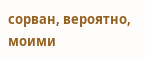сорван, вероятно, моими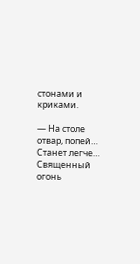стонами и криками.

— На столе отвар, попей… Станет легче… Священный огонь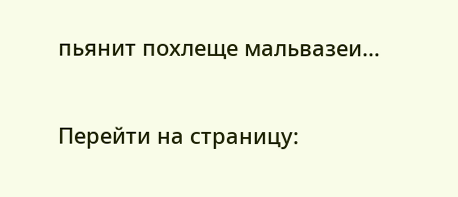пьянит похлеще мальвазеи…

Перейти на страницу: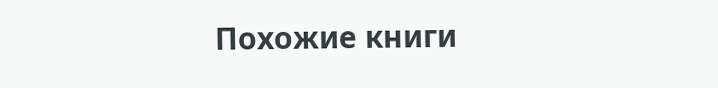Похожие книги